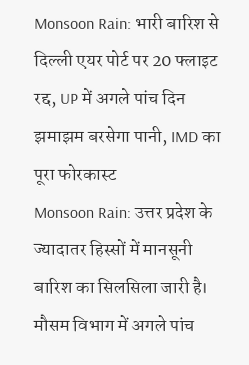Monsoon Rain: भारी बारिश से दिल्ली एयर पोर्ट पर 20 फ्लाइट रद्द, UP में अगले पांच दिन झमाझम बरसेगा पानी, IMD का पूरा फोरकास्ट
Monsoon Rain: उत्तर प्रदेश के ज्यादातर हिस्सों में मानसूनी बारिश का सिलसिला जारी है। मौसम विभाग में अगले पांच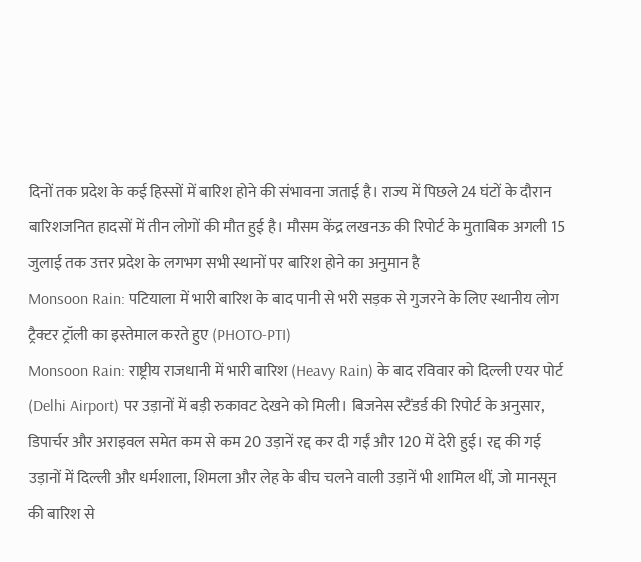दिनों तक प्रदेश के कई हिस्सों में बारिश होने की संभावना जताई है। राज्य में पिछले 24 घंटों के दौरान बारिशजनित हादसों में तीन लोगों की मौत हुई है। मौसम केंद्र लखनऊ की रिपोर्ट के मुताबिक अगली 15 जुलाई तक उत्तर प्रदेश के लगभग सभी स्थानों पर बारिश होने का अनुमान है
Monsoon Rain: पटियाला में भारी बारिश के बाद पानी से भरी सड़क से गुजरने के लिए स्थानीय लोग ट्रैक्टर ट्रॉली का इस्तेमाल करते हुए (PHOTO-PTI)
Monsoon Rain: राष्ट्रीय राजधानी में भारी बारिश (Heavy Rain) के बाद रविवार को दिल्ली एयर पोर्ट (Delhi Airport) पर उड़ानों में बड़ी रुकावट देखने को मिली। बिजनेस स्टैंडर्ड की रिपोर्ट के अनुसार, डिपार्चर और अराइवल समेत कम से कम 20 उड़ानें रद्द कर दी गईं और 120 में देरी हुई। रद्द की गई उड़ानों में दिल्ली और धर्मशाला, शिमला और लेह के बीच चलने वाली उड़ानें भी शामिल थीं, जो मानसून की बारिश से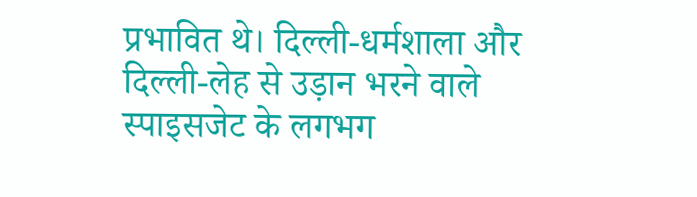प्रभावित थे। दिल्ली-धर्मशाला और दिल्ली-लेह से उड़ान भरने वाले स्पाइसजेट के लगभग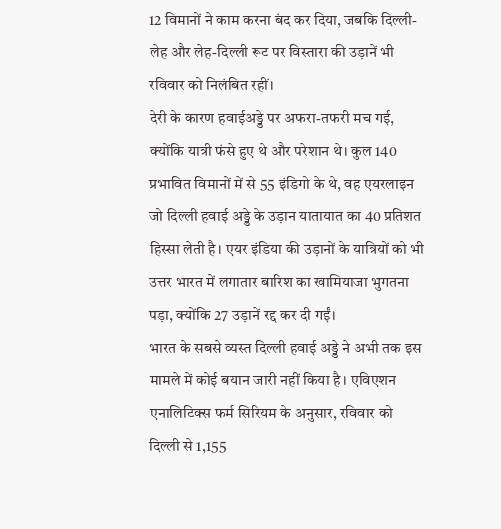12 विमानों ने काम करना बंद कर दिया, जबकि दिल्ली-लेह और लेह-दिल्ली रूट पर विस्तारा की उड़ानें भी रविवार को निलंबित रहीं।
देरी के कारण हवाईअड्डे पर अफरा-तफरी मच गई, क्योंकि यात्री फंसे हुए थे और परेशान थे। कुल 140 प्रभावित विमानों में से 55 इंडिगो के थे, वह एयरलाइन जो दिल्ली हवाई अड्डे के उड़ान यातायात का 40 प्रतिशत हिस्सा लेती है। एयर इंडिया की उड़ानों के यात्रियों को भी उत्तर भारत में लगातार बारिश का खामियाजा भुगतना पड़ा, क्योंकि 27 उड़ानें रद्द कर दी गईं।
भारत के सबसे व्यस्त दिल्ली हवाई अड्डे ने अभी तक इस मामले में कोई बयान जारी नहीं किया है। एविएशन एनालिटिक्स फर्म सिरियम के अनुसार, रविवार को दिल्ली से 1,155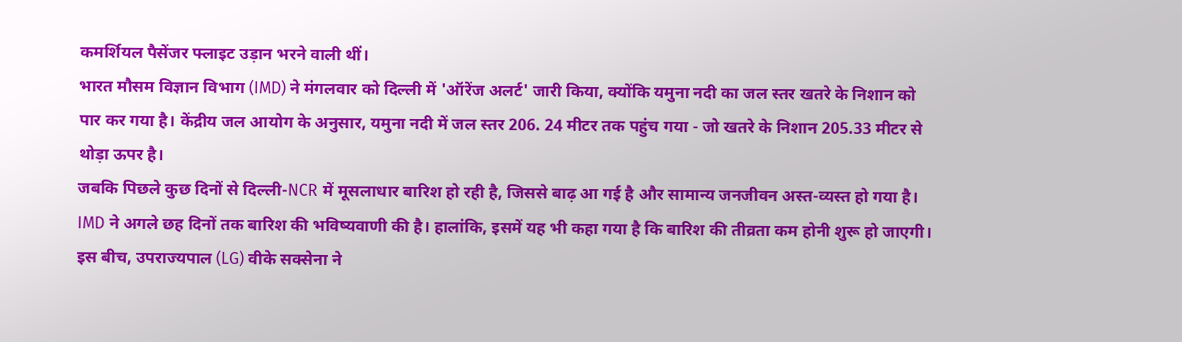कमर्शियल पैसेंजर फ्लाइट उड़ान भरने वाली थीं।
भारत मौसम विज्ञान विभाग (IMD) ने मंगलवार को दिल्ली में 'ऑरेंज अलर्ट' जारी किया, क्योंकि यमुना नदी का जल स्तर खतरे के निशान को पार कर गया है। केंद्रीय जल आयोग के अनुसार, यमुना नदी में जल स्तर 206. 24 मीटर तक पहुंच गया - जो खतरे के निशान 205.33 मीटर से थोड़ा ऊपर है।
जबकि पिछले कुछ दिनों से दिल्ली-NCR में मूसलाधार बारिश हो रही है, जिससे बाढ़ आ गई है और सामान्य जनजीवन अस्त-व्यस्त हो गया है। IMD ने अगले छह दिनों तक बारिश की भविष्यवाणी की है। हालांकि, इसमें यह भी कहा गया है कि बारिश की तीव्रता कम होनी शुरू हो जाएगी।
इस बीच, उपराज्यपाल (LG) वीके सक्सेना ने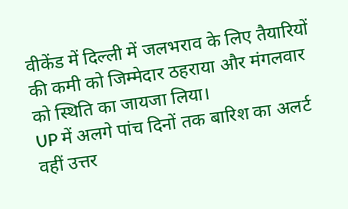वीकेंड में दिल्ली में जलभराव के लिए तैयारियों की कमी को जिम्मेदार ठहराया और मंगलवार को स्थिति का जायजा लिया।
UP में अलगे पांच दिनों तक बारिश का अलर्ट
वहीं उत्तर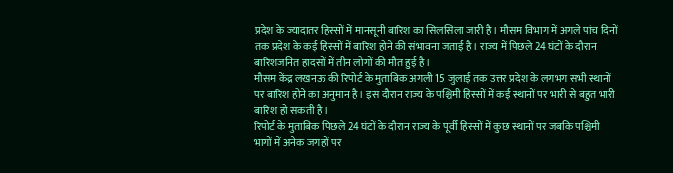प्रदेश के ज्यादातर हिस्सों में मानसूनी बारिश का सिलसिला जारी है। मौसम विभाग में अगले पांच दिनों तक प्रदेश के कई हिस्सों में बारिश होने की संभावना जताई है। राज्य में पिछले 24 घंटों के दौरान बारिशजनित हादसों में तीन लोगों की मौत हुई है।
मौसम केंद्र लखनऊ की रिपोर्ट के मुताबिक अगली 15 जुलाई तक उत्तर प्रदेश के लगभग सभी स्थानों पर बारिश होने का अनुमान है। इस दौरान राज्य के पश्चिमी हिस्सों में कई स्थानों पर भारी से बहुत भारी बारिश हो सकती है।
रिपोर्ट के मुताबिक पिछले 24 घंटों के दौरान राज्य के पूर्वी हिस्सों में कुछ स्थानों पर जबकि पश्चिमी भागों में अनेक जगहों पर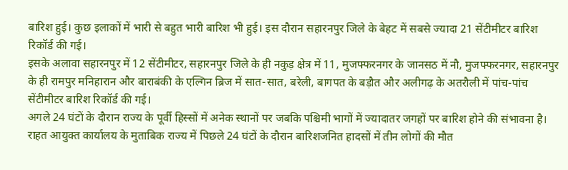बारिश हुई। कुछ इलाकों में भारी से बहुत भारी बारिश भी हुई। इस दौरान सहारनपुर जिले के बेहट में सबसे ज्यादा 21 सेंटीमीटर बारिश रिकॉर्ड की गई।
इसके अलावा सहारनपुर में 12 सेंटीमीटर, सहारनपुर जिले के ही नकुड़ क्षेत्र में 11, मुजफ्फरनगर के जानसठ में नौ, मुजफ्फरनगर, सहारनपुर के ही रामपुर मनिहारान और बाराबंकी के एल्गिन ब्रिज में सात-सात, बरेली, बागपत के बड़ौत और अलीगढ़ के अतरौली में पांच-पांच सेंटीमीटर बारिश रिकॉर्ड की गई।
अगले 24 घंटों के दौरान राज्य के पूर्वी हिस्सों में अनेक स्थानों पर जबकि पश्चिमी भागों में ज्यादातर जगहों पर बारिश होने की संभावना है।
राहत आयुक्त कार्यालय के मुताबिक राज्य में पिछले 24 घंटों के दौरान बारिशजनित हादसों में तीन लोगों की मौत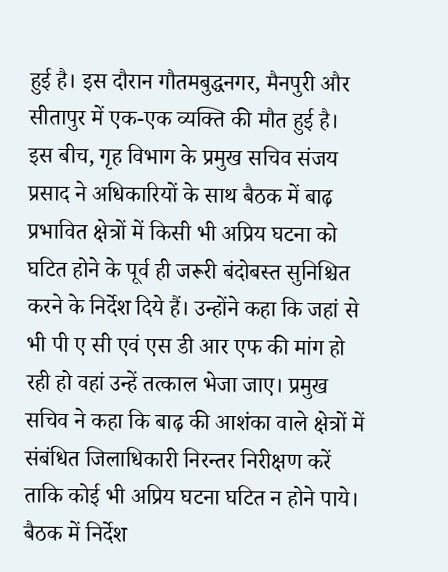हुई है। इस दौरान गौतमबुद्धनगर, मैनपुरी और सीतापुर में एक-एक व्यक्ति की मौत हुई है।
इस बीच, गृह विभाग के प्रमुख सचिव संजय प्रसाद ने अधिकारियों के साथ बैठक में बाढ़ प्रभावित क्षेत्रों में किसी भी अप्रिय घटना को घटित होने के पूर्व ही जरूरी बंदोबस्त सुनिश्चित करने के निर्देश दिये हैं। उन्होंने कहा कि जहां से भी पी ए सी एवं एस डी आर एफ की मांग हो रही हो वहां उन्हें तत्काल भेजा जाए। प्रमुख सचिव ने कहा कि बाढ़ की आशंका वाले क्षेत्रों में संबंधित जिलाधिकारी निरन्तर निरीक्षण करें ताकि कोई भी अप्रिय घटना घटित न होने पाये।
बैठक में निर्देश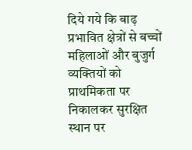दिये गये कि बाढ़ प्रभावित क्षेत्रों से बच्चों महिलाओं और बुजुर्ग व्यक्तियों को प्राथमिकता पर निकालकर सुरक्षित स्थान पर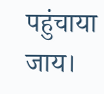पहुंचाया जाय।